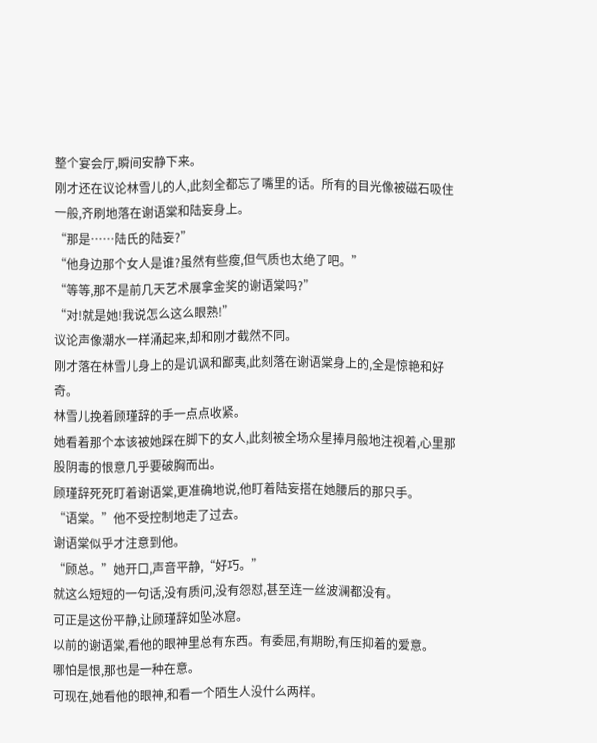整个宴会厅,瞬间安静下来。
刚才还在议论林雪儿的人,此刻全都忘了嘴里的话。所有的目光像被磁石吸住一般,齐刷地落在谢语棠和陆妄身上。
“那是……陆氏的陆妄?”
“他身边那个女人是谁?虽然有些瘦,但气质也太绝了吧。”
“等等,那不是前几天艺术展拿金奖的谢语棠吗?”
“对!就是她!我说怎么这么眼熟!”
议论声像潮水一样涌起来,却和刚才截然不同。
刚才落在林雪儿身上的是讥讽和鄙夷,此刻落在谢语棠身上的,全是惊艳和好奇。
林雪儿挽着顾瑾辞的手一点点收紧。
她看着那个本该被她踩在脚下的女人,此刻被全场众星捧月般地注视着,心里那股阴毒的恨意几乎要破胸而出。
顾瑾辞死死盯着谢语棠,更准确地说,他盯着陆妄搭在她腰后的那只手。
“语棠。”他不受控制地走了过去。
谢语棠似乎才注意到他。
“顾总。”她开口,声音平静,“好巧。”
就这么短短的一句话,没有质问,没有怨怼,甚至连一丝波澜都没有。
可正是这份平静,让顾瑾辞如坠冰窟。
以前的谢语棠,看他的眼神里总有东西。有委屈,有期盼,有压抑着的爱意。
哪怕是恨,那也是一种在意。
可现在,她看他的眼神,和看一个陌生人没什么两样。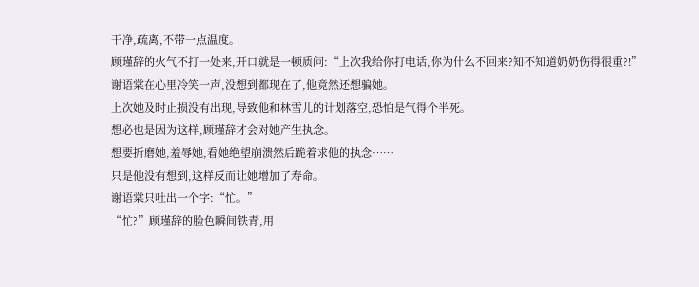干净,疏离,不带一点温度。
顾瑾辞的火气不打一处来,开口就是一顿质问:“上次我给你打电话,你为什么不回来?知不知道奶奶伤得很重?!”
谢语棠在心里冷笑一声,没想到都现在了,他竟然还想骗她。
上次她及时止损没有出现,导致他和林雪儿的计划落空,恐怕是气得个半死。
想必也是因为这样,顾瑾辞才会对她产生执念。
想要折磨她,羞辱她,看她绝望崩溃然后跪着求他的执念……
只是他没有想到,这样反而让她增加了寿命。
谢语棠只吐出一个字:“忙。”
“忙?”顾瑾辞的脸色瞬间铁青,用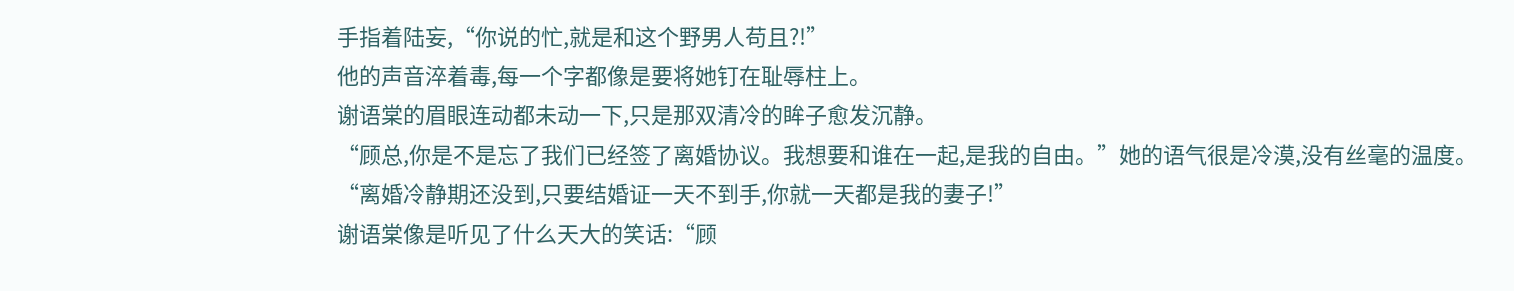手指着陆妄,“你说的忙,就是和这个野男人苟且?!”
他的声音淬着毒,每一个字都像是要将她钉在耻辱柱上。
谢语棠的眉眼连动都未动一下,只是那双清冷的眸子愈发沉静。
“顾总,你是不是忘了我们已经签了离婚协议。我想要和谁在一起,是我的自由。”她的语气很是冷漠,没有丝毫的温度。
“离婚冷静期还没到,只要结婚证一天不到手,你就一天都是我的妻子!”
谢语棠像是听见了什么天大的笑话:“顾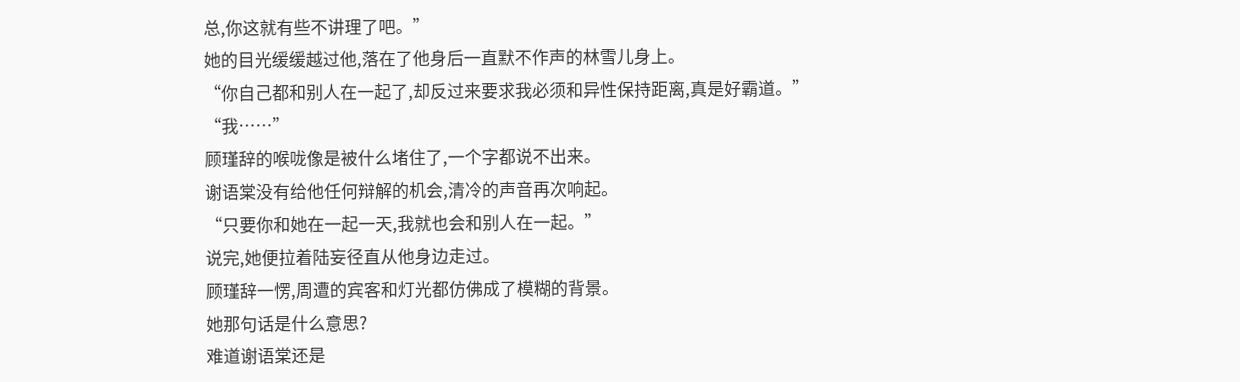总,你这就有些不讲理了吧。”
她的目光缓缓越过他,落在了他身后一直默不作声的林雪儿身上。
“你自己都和别人在一起了,却反过来要求我必须和异性保持距离,真是好霸道。”
“我……”
顾瑾辞的喉咙像是被什么堵住了,一个字都说不出来。
谢语棠没有给他任何辩解的机会,清冷的声音再次响起。
“只要你和她在一起一天,我就也会和别人在一起。”
说完,她便拉着陆妄径直从他身边走过。
顾瑾辞一愣,周遭的宾客和灯光都仿佛成了模糊的背景。
她那句话是什么意思?
难道谢语棠还是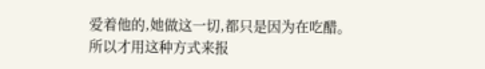爱着他的,她做这一切,都只是因为在吃醋。
所以才用这种方式来报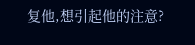复他,想引起他的注意?